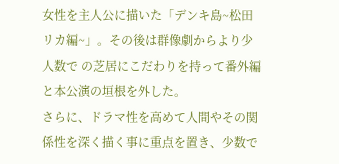女性を主人公に描いた「デンキ島~松田リカ編~」。その後は群像劇からより少人数で の芝居にこだわりを持って番外編と本公演の垣根を外した。
さらに、ドラマ性を高めて人間やその関係性を深く描く事に重点を置き、少数で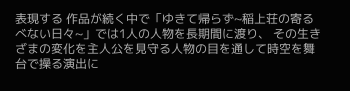表現する 作品が続く中で「ゆきて帰らず~稲上荘の寄るべない日々~」では1人の人物を長期間に渡り、 その生きざまの変化を主人公を見守る人物の目を通して時空を舞台で操る演出に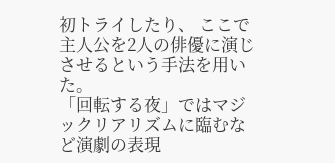初トライしたり、 ここで主人公を2人の俳優に演じさせるという手法を用いた。
「回転する夜」ではマジックリアリズムに臨むなど演劇の表現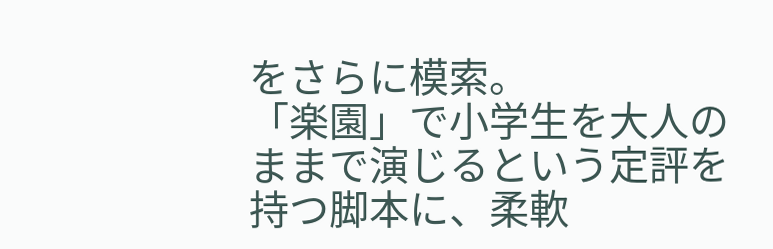をさらに模索。
「楽園」で小学生を大人のままで演じるという定評を持つ脚本に、柔軟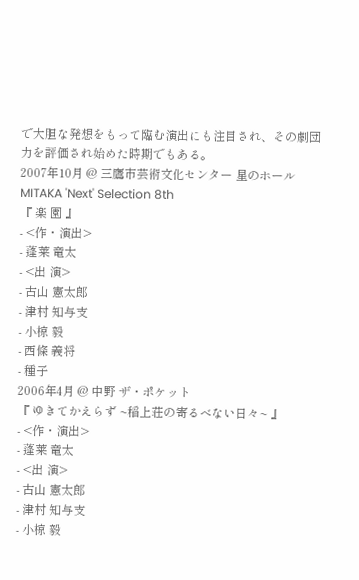で大胆な発想をもって臨む演出にも注目され、その劇団力を評価され始めた時期でもある。
2007年10月 @ 三鷹市芸術文化センター 星のホール
MITAKA 'Next' Selection 8th
『 楽 園 』
- <作・演出>
- 蓬莱 竜太
- <出 演>
- 古山 憲太郎
- 津村 知与支
- 小椋 毅
- 西條 義将
- 種子
2006年4月 @ 中野 ザ・ポケット
『 ゆきてかえらず ~稲上荘の寄るべない日々~ 』
- <作・演出>
- 蓬莱 竜太
- <出 演>
- 古山 憲太郎
- 津村 知与支
- 小椋 毅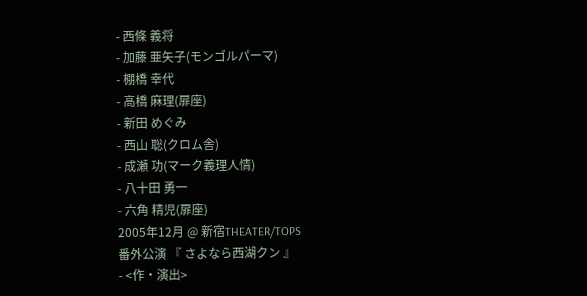- 西條 義将
- 加藤 亜矢子(モンゴルパーマ)
- 棚橋 幸代
- 高橋 麻理(扉座)
- 新田 めぐみ
- 西山 聡(クロム舎)
- 成瀬 功(マーク義理人情)
- 八十田 勇一
- 六角 精児(扉座)
2005年12月 @ 新宿THEATER/TOPS
番外公演 『 さよなら西湖クン 』
- <作・演出>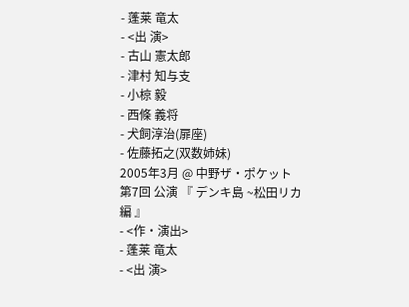- 蓬莱 竜太
- <出 演>
- 古山 憲太郎
- 津村 知与支
- 小椋 毅
- 西條 義将
- 犬飼淳治(扉座)
- 佐藤拓之(双数姉妹)
2005年3月 @ 中野ザ・ポケット
第7回 公演 『 デンキ島 ~松田リカ 編 』
- <作・演出>
- 蓬莱 竜太
- <出 演>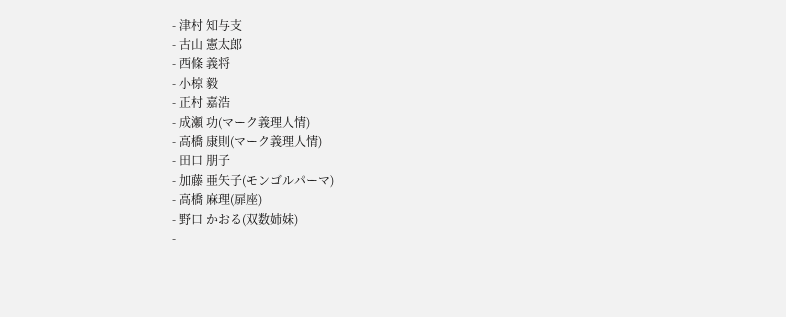- 津村 知与支
- 古山 憲太郎
- 西條 義将
- 小椋 毅
- 正村 嘉浩
- 成瀬 功(マーク義理人情)
- 高橋 康則(マーク義理人情)
- 田口 朋子
- 加藤 亜矢子(モンゴルパーマ)
- 高橋 麻理(扉座)
- 野口 かおる(双数姉妹)
-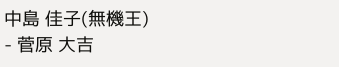中島 佳子(無機王)
- 菅原 大吉